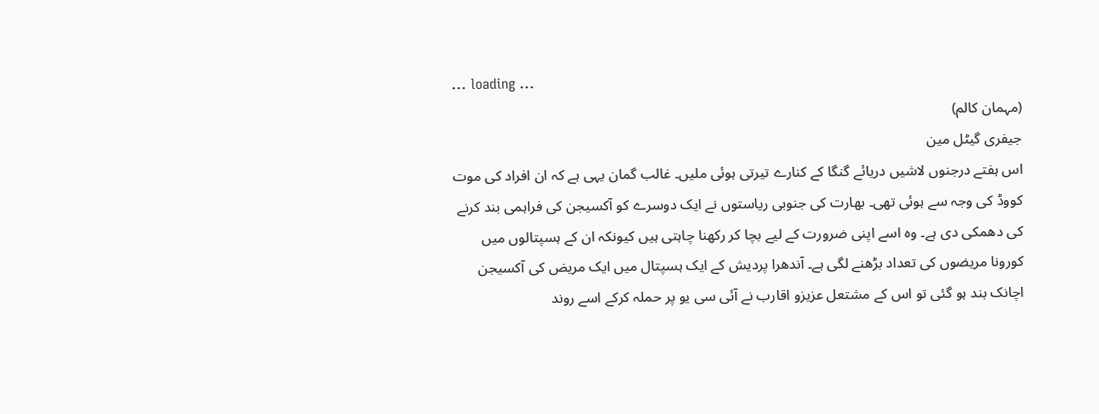... loading ...
(مہمان کالم)
جیفری گیٹل مین
اس ہفتے درجنوں لاشیں دریائے گنگا کے کنارے تیرتی ہوئی ملیں۔ غالب گمان یہی ہے کہ ان افراد کی موت کووڈ کی وجہ سے ہوئی تھی۔ بھارت کی جنوبی ریاستوں نے ایک دوسرے کو آکسیجن کی فراہمی بند کرنے کی دھمکی دی ہے۔ وہ اسے اپنی ضرورت کے لیے بچا کر رکھنا چاہتی ہیں کیونکہ ان کے ہسپتالوں میں کورونا مریضوں کی تعداد بڑھنے لگی ہے۔ آندھرا پردیش کے ایک ہسپتال میں ایک مریض کی آکسیجن اچانک بند ہو گئی تو اس کے مشتعل عزیزو اقارب نے آئی سی یو پر حملہ کرکے اسے روند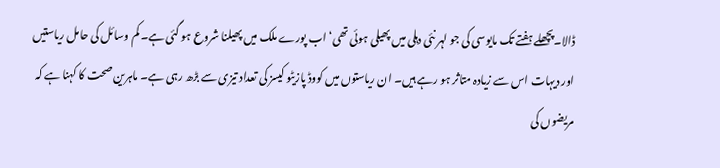ڈالا۔پچھلے ہفتے تک مایوسی کی جو لہر نئی دہلی میں پھیلی ہوئی تھی‘ اب پورے ملک میں پھیلنا شروع ہو گئی ہے۔ کم وسائل کی حامل ریاستیں اور دیہات اس سے زیادہ متاثر ہو رہے ہیں۔ ان ریاستوں میں کووڈ پازیٹو کیسز کی تعداد تیزی سے بڑھ رہی ہے۔ ماہرین صحت کا کہنا ہے کہ مریضوں کی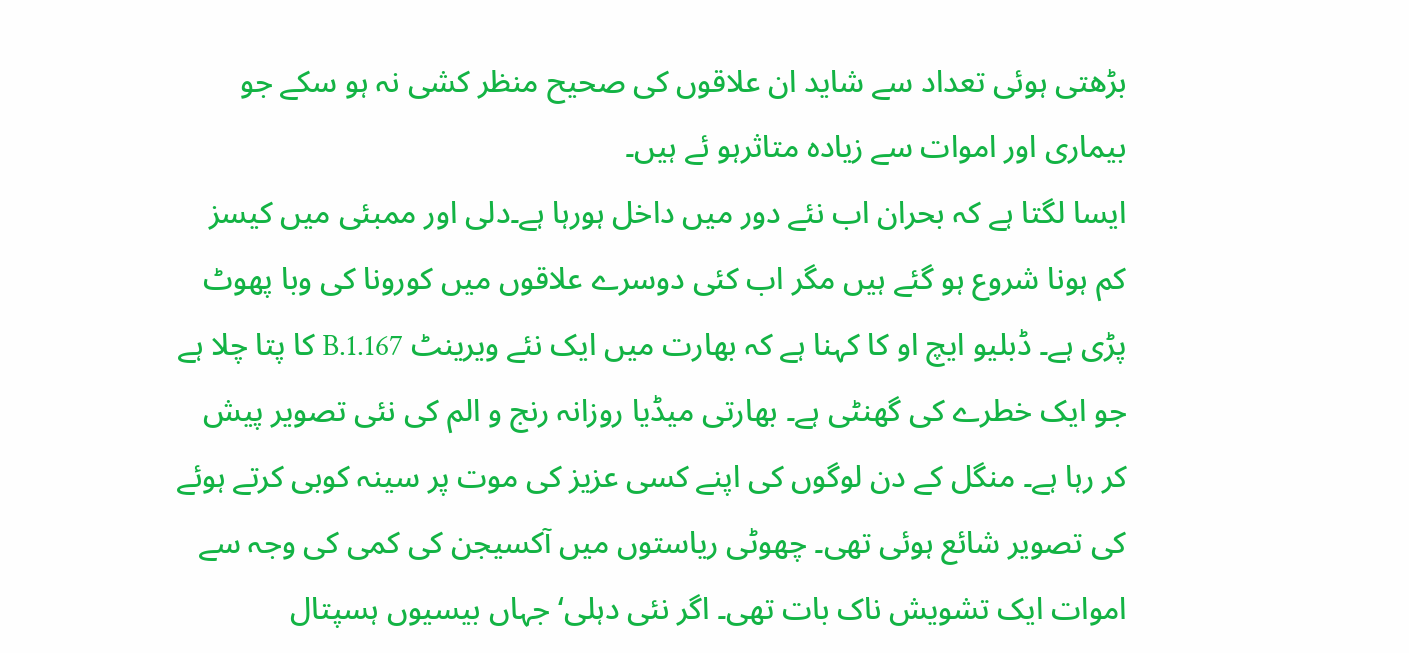بڑھتی ہوئی تعداد سے شاید ان علاقوں کی صحیح منظر کشی نہ ہو سکے جو بیماری اور اموات سے زیادہ متاثرہو ئے ہیں۔
ایسا لگتا ہے کہ بحران اب نئے دور میں داخل ہورہا ہے۔دلی اور ممبئی میں کیسز کم ہونا شروع ہو گئے ہیں مگر اب کئی دوسرے علاقوں میں کورونا کی وبا پھوٹ پڑی ہے۔ ڈبلیو ایچ او کا کہنا ہے کہ بھارت میں ایک نئے ویرینٹ B.1.167 کا پتا چلا ہے جو ایک خطرے کی گھنٹی ہے۔ بھارتی میڈیا روزانہ رنج و الم کی نئی تصویر پیش کر رہا ہے۔ منگل کے دن لوگوں کی اپنے کسی عزیز کی موت پر سینہ کوبی کرتے ہوئے کی تصویر شائع ہوئی تھی۔ چھوٹی ریاستوں میں آکسیجن کی کمی کی وجہ سے اموات ایک تشویش ناک بات تھی۔ اگر نئی دہلی‘ جہاں بیسیوں ہسپتال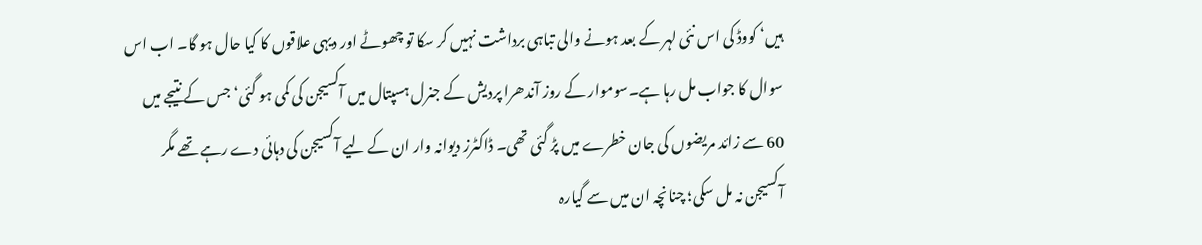ہیں‘ کووڈ کی اس نئی لہر کے بعد ہونے والی تباہی برداشت نہیں کر سکا تو چھوٹے اور دیہی علاقوں کا کیا حال ہو گا۔ اب اس سوال کا جواب مل رہا ہے۔سوموار کے روز آندھرا پردیش کے جنرل ہسپتال میں آکسیجن کی کمی ہو گئی‘ جس کے نتیجے میں 60 سے زائد مریضوں کی جان خطرے میں پڑ گئی تھی۔ ڈاکٹرز دیوانہ وار ان کے لیے آکسیجن کی دہائی دے رہے تھے مگر آکسیجن نہ مل سکی؛ چنانچہ ان میں سے گیارہ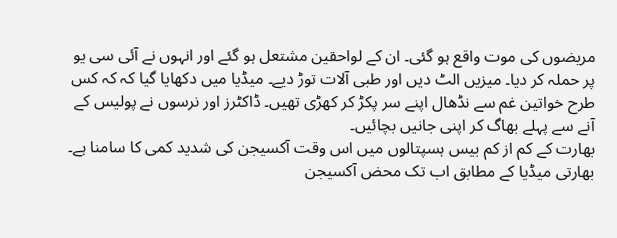مریضوں کی موت واقع ہو گئی۔ ان کے لواحقین مشتعل ہو گئے اور انہوں نے آئی سی یو پر حملہ کر دیا۔ میزیں الٹ دیں اور طبی آلات توڑ دیے۔ میڈیا میں دکھایا گیا کہ کہ کس طرح خواتین غم سے نڈھال اپنے سر پکڑ کر کھڑی تھیں۔ ڈاکٹرز اور نرسوں نے پولیس کے آنے سے پہلے بھاگ کر اپنی جانیں بچائیں۔
بھارت کے کم از کم بیس ہسپتالوں میں اس وقت آکسیجن کی شدید کمی کا سامنا ہے۔ بھارتی میڈیا کے مطابق اب تک محض آکسیجن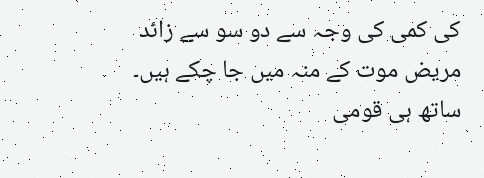کی کمی کی وجہ سے دو سو سے زائد مریض موت کے منہ میں جا چکے ہیں۔ ساتھ ہی قومی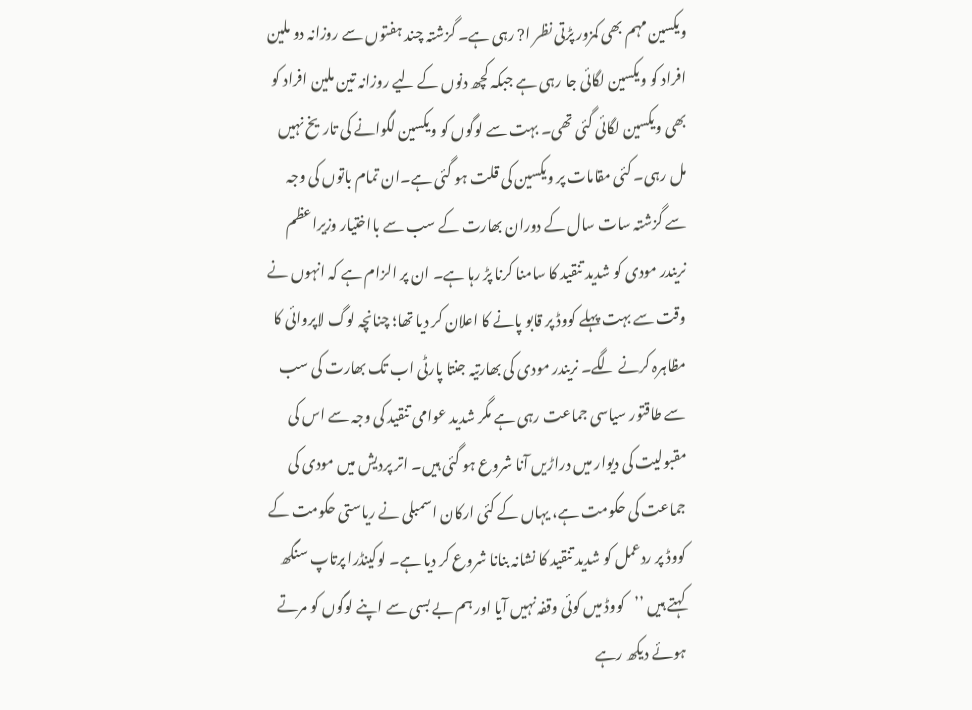ویکسین مہم بھی کمزور پڑتی نظر ا? رہی ہے۔ گزشتہ چند ہفتوں سے روزانہ دو ملین افراد کو ویکسین لگائی جا رہی ہے جبکہ کچھ دنوں کے لیے روزانہ تین ملین افراد کو بھی ویکسین لگائی گئی تھی۔ بہت سے لوگوں کو ویکسین لگوانے کی تاریخ نہیں مل رہی۔ کئی مقامات پر ویکسین کی قلت ہو گئی ہے۔ان تمام باتوں کی وجہ سے گزشتہ سات سال کے دوران بھارت کے سب سے بااختیار وزیراعظم نریندر مودی کو شدید تنقید کا سامنا کرنا پڑ رہا ہے۔ ان پر الزام ہے کہ انہوں نے وقت سے بہت پہلے کووڈ پر قابو پانے کا اعلان کر دیا تھا؛ چنانچہ لوگ لاپروائی کا مظاہرہ کرنے لگے۔ نریندر مودی کی بھارتیہ جنتا پارٹی اب تک بھارت کی سب سے طاقتور سیاسی جماعت رہی ہے مگر شدید عوامی تنقید کی وجہ سے اس کی مقبولیت کی دیوار میں دراڑیں آنا شروع ہو گئی ہیں۔ اتر پردیش میں مودی کی جماعت کی حکومت ہے، یہاں کے کئی ارکان اسمبلی نے ریاستی حکومت کے کووڈ پر ردعمل کو شدید تنقید کا نشانہ بنانا شروع کر دیا ہے۔ لوکینڈرا پرتاپ سنگھ کہتے ہیں ’’کووڈ میں کوئی وقفہ نہیں آیا اور ہم بے بسی سے اپنے لوگوں کو مرتے ہوئے دیکھ رہے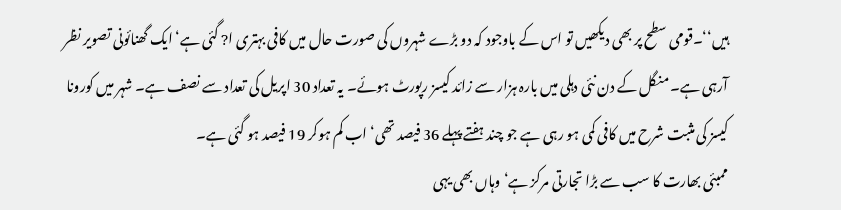ہیں‘‘۔قومی سطح پر بھی دیکھیں تو اس کے باوجود کہ دو بڑے شہروں کی صورت حال میں کافی بہتری ا? گئی ہے‘ ایک گھنائونی تصویر نظر آرہی ہے۔ منگل کے دن نئی دہلی میں بارہ ہزار سے زائد کیسز رپورٹ ہوئے۔ یہ تعداد 30 اپریل کی تعداد سے نصف ہے۔ شہر میں کورونا کیسز کی مثبت شرح میں کافی کمی ہو رہی ہے جو چند ہفتے پہلے 36 فیصد تھی‘ اب کم ہوکر 19 فیصد ہو گئی ہے۔
ممبئی بھارت کا سب سے بڑا تجارتی مرکز ہے‘ وہاں بھی یہی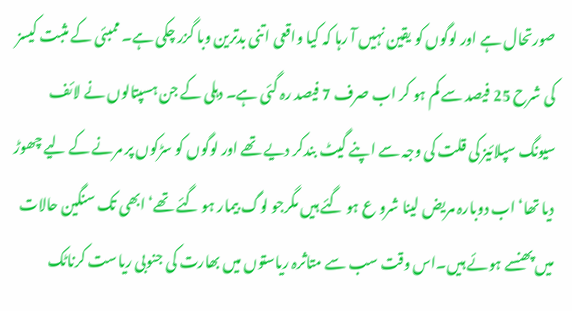صورتحال ہے اور لوگوں کو یقین نہیں آ رہا کہ کیا واقعی اتنی بدترین وبا گزر چکی ہے۔ ممبئی کے مثبت کیسز کی شرح 25 فیصد سے کم ہو کر اب صرف 7 فیصد رہ گئی ہے۔ دہلی کے جن ہسپتالوں نے لائف سیونگ سپلائیز کی قلت کی وجہ سے اپنے گیٹ بندکر دیے تھے اور لوگوں کو سڑکوں پر مرنے کے لیے چھوڑ دیا تھا‘ اب دوبارہ مریض لینا شرو ع ہو گئے ہیں مگرجو لوگ بیمار ہو گئے تھے‘ ابھی تک سنگین حالات میں پھنسے ہوئے ہیں۔اس وقت سب سے متاثرہ ریاستوں میں بھارت کی جنوبی ریاست کرناٹک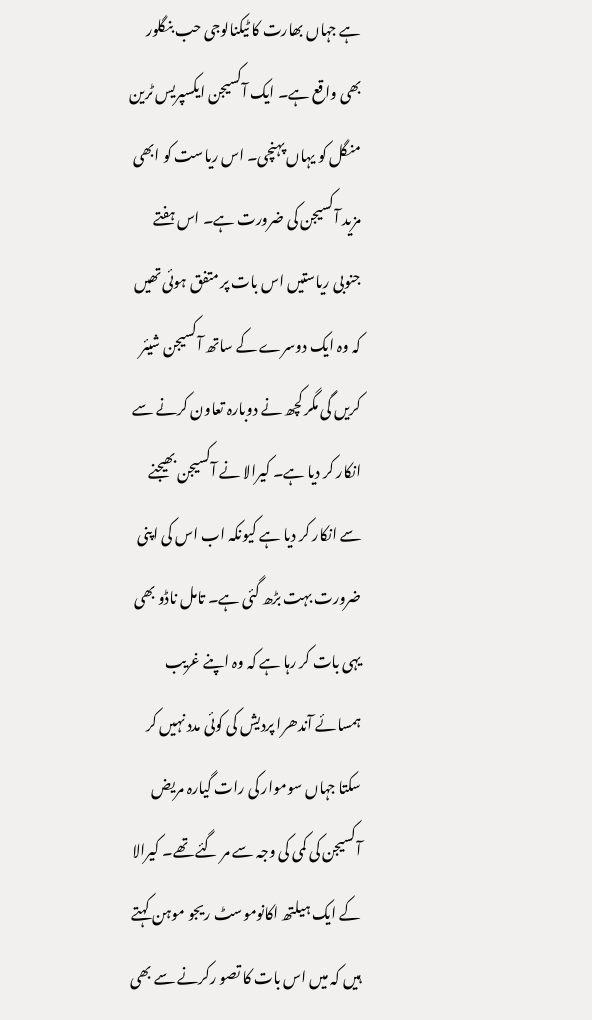ہے جہاں بھارت کا ٹیکنالوجی حب بنگلور بھی واقع ہے۔ ایک آکسیجن ایکسپریس ٹرین منگل کو یہاں پہنچی۔ اس ریاست کو ابھی مزید آکسیجن کی ضرورت ہے۔ اس ہفتے جنوبی ریاستیں اس بات پر متفق ہوئی تھیں کہ وہ ایک دوسرے کے ساتھ آکسیجن شیئر کریں گی مگر کچھ نے دوبارہ تعاون کرنے سے انکار کر دیا ہے۔ کیرالا نے آکسیجن بھیجنے سے انکار کر دیا ہے کیونکہ اب اس کی اپنی ضرورت بہت بڑھ گئی ہے۔ تامل ناڈو بھی یہی بات کر رہا ہے کہ وہ اپنے غریب ہمسائے آندھرا پردیش کی کوئی مدد نہیں کر سکتا جہاں سوموار کی رات گیارہ مریض آکسیجن کی کمی کی وجہ سے مر گئے تھے۔ کیرالا کے ایک ہیلتھ اکانوموسٹ ریجو موہن کہتے ہیں کہ میں اس بات کا تصو رکرنے سے بھی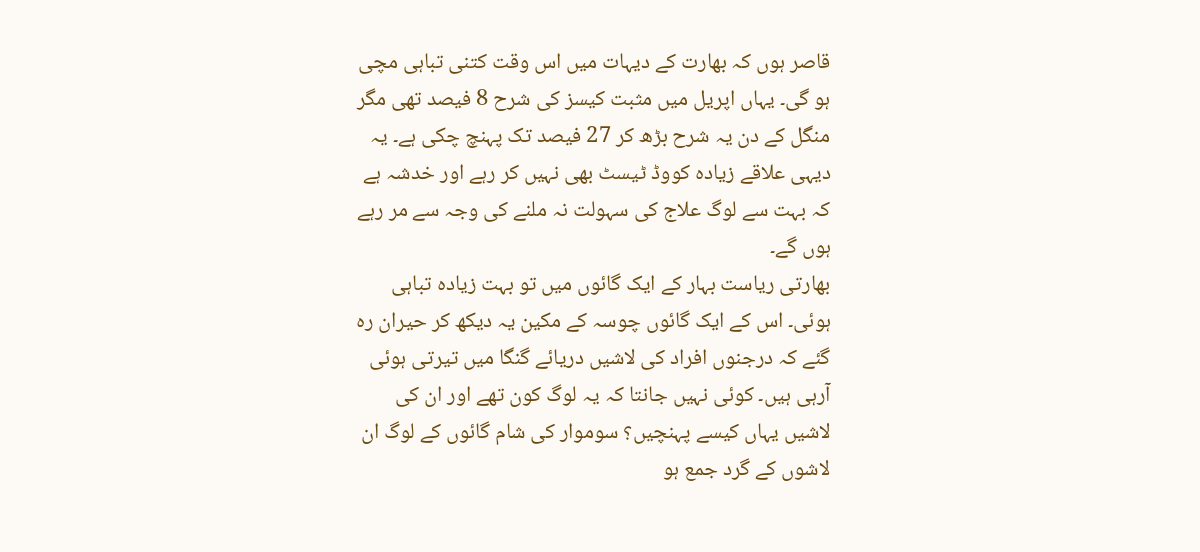قاصر ہوں کہ بھارت کے دیہات میں اس وقت کتنی تباہی مچی ہو گی۔ یہاں اپریل میں مثبت کیسز کی شرح 8 فیصد تھی مگر منگل کے دن یہ شرح بڑھ کر 27 فیصد تک پہنچ چکی ہے۔ یہ دیہی علاقے زیادہ کووڈ ٹیسٹ بھی نہیں کر رہے اور خدشہ ہے کہ بہت سے لوگ علاج کی سہولت نہ ملنے کی وجہ سے مر رہے ہوں گے۔
بھارتی ریاست بہار کے ایک گائوں میں تو بہت زیادہ تباہی ہوئی۔ اس کے ایک گائوں چوسہ کے مکین یہ دیکھ کر حیران رہ گئے کہ درجنوں افراد کی لاشیں دریائے گنگا میں تیرتی ہوئی آرہی ہیں۔ کوئی نہیں جانتا کہ یہ لوگ کون تھے اور ان کی لاشیں یہاں کیسے پہنچیں؟ سوموار کی شام گائوں کے لوگ ان لاشوں کے گرد جمع ہو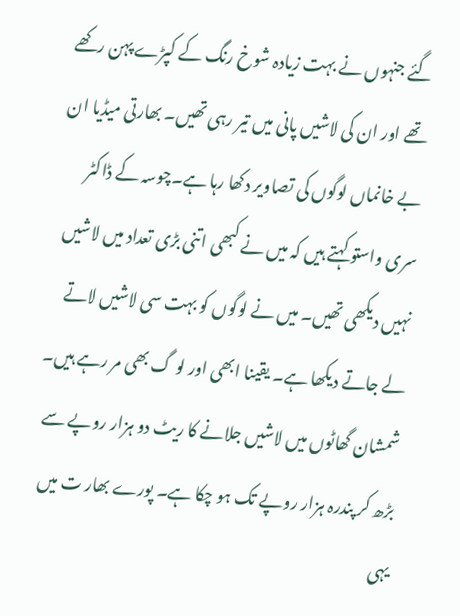گئے جنہوں نے بہت زیادہ شوخ رنگ کے کپڑے پہن رکھے تھے اور ان کی لاشیں پانی میں تیر رہی تھیں۔ بھارتی میڈیا ان بے خانماں لوگوں کی تصاویر دکھا رہا ہے۔چوسہ کے ڈاکٹر سری واستو کہتے ہیں کہ میں نے کبھی اتنی بڑی تعداد میں لاشیں نہیں دیکھی تھیں۔ میں نے لوگوں کو بہت سی لاشیں لاتے لے جاتے دیکھا ہے۔ یقینا ابھی اور لو گ بھی مر رہے ہیں۔ شمشان گھاٹوں میں لاشیں جلانے کا ریٹ دو ہزار روپے سے بڑھ کر پندرہ ہزار روپے تک ہو چکا ہے۔ پورے بھار ت میں یہی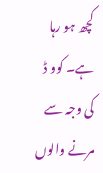کچھ ہو رہا ہے۔ کوو ڈ کی وجہ سے مرنے والوں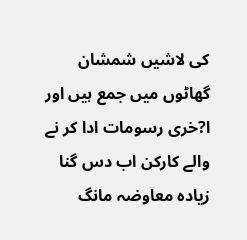کی لاشیں شمشان گھاٹوں میں جمع ہیں اور ا?خری رسومات ادا کر نے والے کارکن اب دس گنا زیادہ معاوضہ مانگ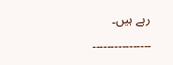رہے ہیں۔
۔۔۔۔۔۔۔۔۔۔۔۔۔۔۔۔